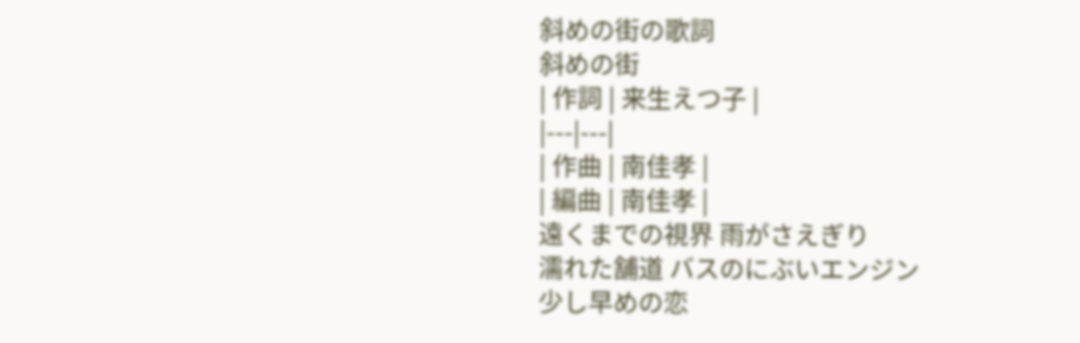斜めの街の歌詞
斜めの街
| 作詞 | 来生えつ子 |
|---|---|
| 作曲 | 南佳孝 |
| 編曲 | 南佳孝 |
遠くまでの視界 雨がさえぎり
濡れた舗道 バスのにぶいエンジン
少し早めの恋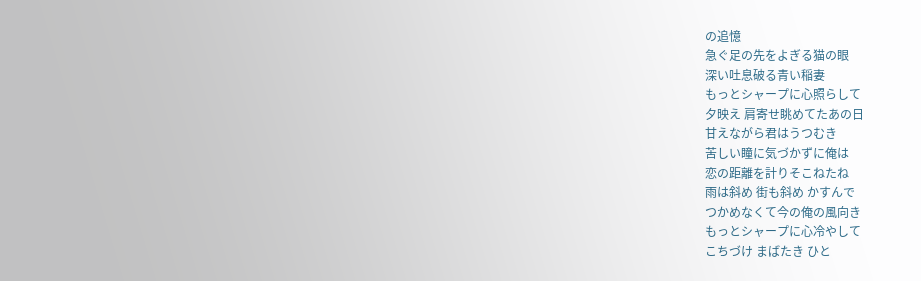の追憶
急ぐ足の先をよぎる猫の眼
深い吐息破る青い稲妻
もっとシャープに心照らして
夕映え 肩寄せ眺めてたあの日
甘えながら君はうつむき
苦しい瞳に気づかずに俺は
恋の距離を計りそこねたね
雨は斜め 街も斜め かすんで
つかめなくて今の俺の風向き
もっとシャープに心冷やして
こちづけ まばたき ひと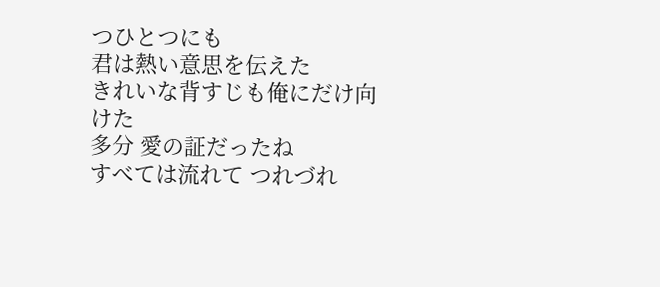つひとつにも
君は熱い意思を伝えた
きれいな背すじも俺にだけ向けた
多分 愛の証だったね
すべては流れて つれづれ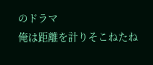のドラマ
俺は距離を計りそこねたね